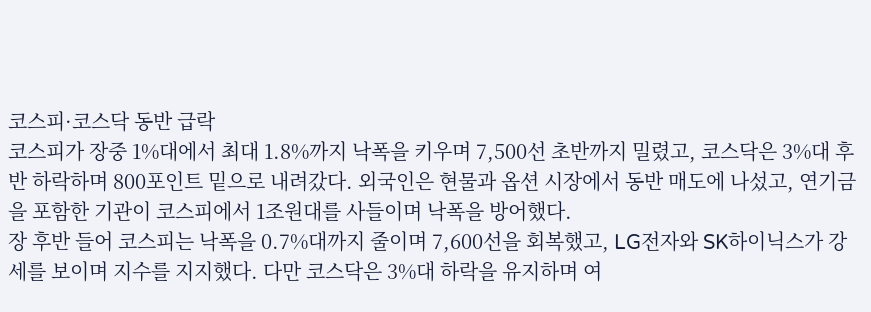코스피·코스닥 동반 급락
코스피가 장중 1%대에서 최대 1.8%까지 낙폭을 키우며 7,500선 초반까지 밀렸고, 코스닥은 3%대 후반 하락하며 800포인트 밑으로 내려갔다. 외국인은 현물과 옵션 시장에서 동반 매도에 나섰고, 연기금을 포함한 기관이 코스피에서 1조원대를 사들이며 낙폭을 방어했다.
장 후반 들어 코스피는 낙폭을 0.7%대까지 줄이며 7,600선을 회복했고, LG전자와 SK하이닉스가 강세를 보이며 지수를 지지했다. 다만 코스닥은 3%대 하락을 유지하며 여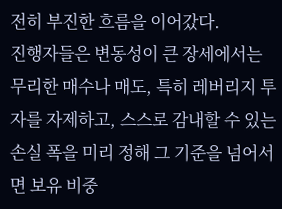전히 부진한 흐름을 이어갔다.
진행자들은 변동성이 큰 장세에서는 무리한 매수나 매도, 특히 레버리지 투자를 자제하고, 스스로 감내할 수 있는 손실 폭을 미리 정해 그 기준을 넘어서면 보유 비중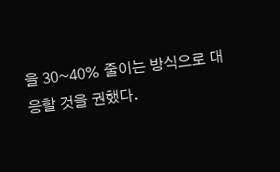을 30~40% 줄이는 방식으로 대응할 것을 권했다.